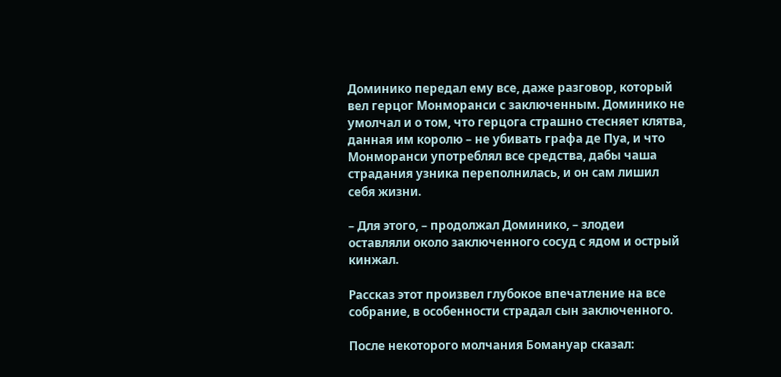Доминико передал ему все, даже разговор, который вел герцог Монморанси с заключенным. Доминико не умолчал и о том, что герцога страшно стесняет клятва, данная им королю – не убивать графа де Пуа, и что Монморанси употреблял все средства, дабы чаша страдания узника переполнилась, и он сам лишил себя жизни.

– Для этого, – продолжал Доминико, – злодеи оставляли около заключенного сосуд с ядом и острый кинжал.

Рассказ этот произвел глубокое впечатление на все собрание, в особенности страдал сын заключенного.

После некоторого молчания Бомануар сказал: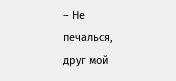– Не печалься, друг мой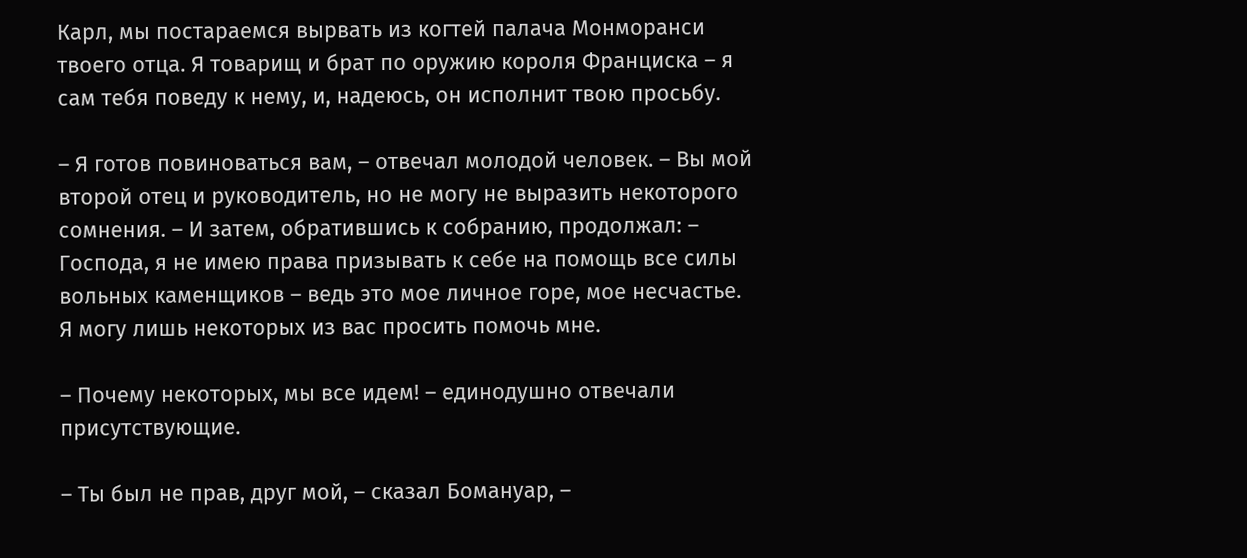Карл, мы постараемся вырвать из когтей палача Монморанси твоего отца. Я товарищ и брат по оружию короля Франциска – я сам тебя поведу к нему, и, надеюсь, он исполнит твою просьбу.

– Я готов повиноваться вам, – отвечал молодой человек. – Вы мой второй отец и руководитель, но не могу не выразить некоторого сомнения. – И затем, обратившись к собранию, продолжал: – Господа, я не имею права призывать к себе на помощь все силы вольных каменщиков – ведь это мое личное горе, мое несчастье. Я могу лишь некоторых из вас просить помочь мне.

– Почему некоторых, мы все идем! – единодушно отвечали присутствующие.

– Ты был не прав, друг мой, – сказал Бомануар, –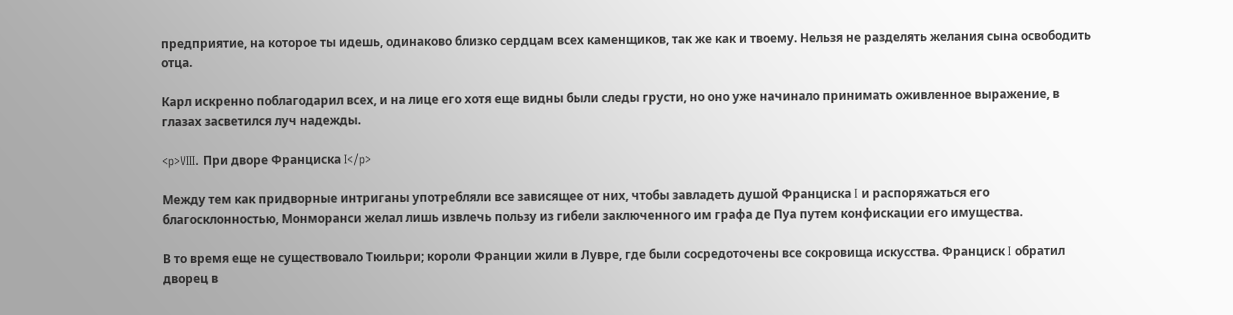предприятие, на которое ты идешь, одинаково близко сердцам всех каменщиков, так же как и твоему. Нельзя не разделять желания сына освободить отца.

Карл искренно поблагодарил всех, и на лице его хотя еще видны были следы грусти, но оно уже начинало принимать оживленное выражение, в глазах засветился луч надежды.

<p>VIII. При дворе Франциска I</p>

Между тем как придворные интриганы употребляли все зависящее от них, чтобы завладеть душой Франциска I и распоряжаться его благосклонностью, Монморанси желал лишь извлечь пользу из гибели заключенного им графа де Пуа путем конфискации его имущества.

В то время еще не существовало Тюильри; короли Франции жили в Лувре, где были сосредоточены все сокровища искусства. Франциск I обратил дворец в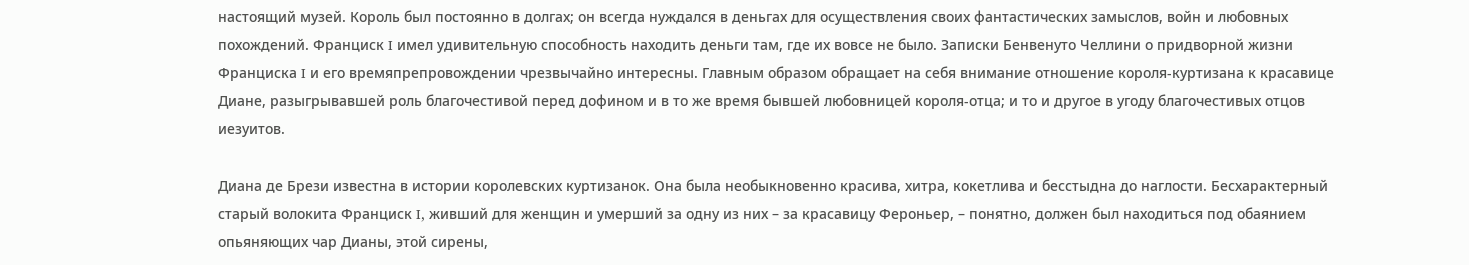настоящий музей. Король был постоянно в долгах; он всегда нуждался в деньгах для осуществления своих фантастических замыслов, войн и любовных похождений. Франциск I имел удивительную способность находить деньги там, где их вовсе не было. Записки Бенвенуто Челлини о придворной жизни Франциска I и его времяпрепровождении чрезвычайно интересны. Главным образом обращает на себя внимание отношение короля-куртизана к красавице Диане, разыгрывавшей роль благочестивой перед дофином и в то же время бывшей любовницей короля-отца; и то и другое в угоду благочестивых отцов иезуитов.

Диана де Брези известна в истории королевских куртизанок. Она была необыкновенно красива, хитра, кокетлива и бесстыдна до наглости. Бесхарактерный старый волокита Франциск I, живший для женщин и умерший за одну из них – за красавицу Фероньер, – понятно, должен был находиться под обаянием опьяняющих чар Дианы, этой сирены,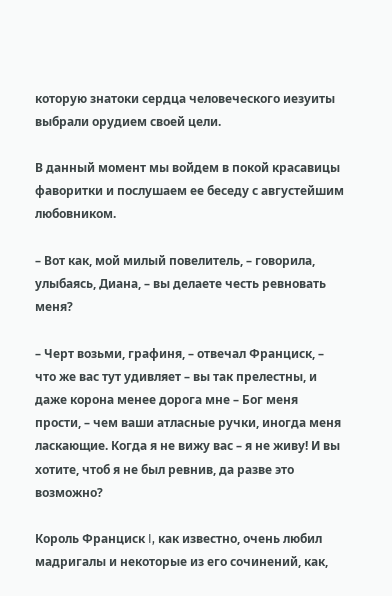которую знатоки сердца человеческого иезуиты выбрали орудием своей цели.

В данный момент мы войдем в покой красавицы фаворитки и послушаем ее беседу с августейшим любовником.

– Вот как, мой милый повелитель, – говорила, улыбаясь, Диана, – вы делаете честь ревновать меня?

– Черт возьми, графиня, – отвечал Франциск, – что же вас тут удивляет – вы так прелестны, и даже корона менее дорога мне – Бог меня прости, – чем ваши атласные ручки, иногда меня ласкающие. Когда я не вижу вас – я не живу! И вы хотите, чтоб я не был ревнив, да разве это возможно?

Король Франциск I, как известно, очень любил мадригалы и некоторые из его сочинений, как,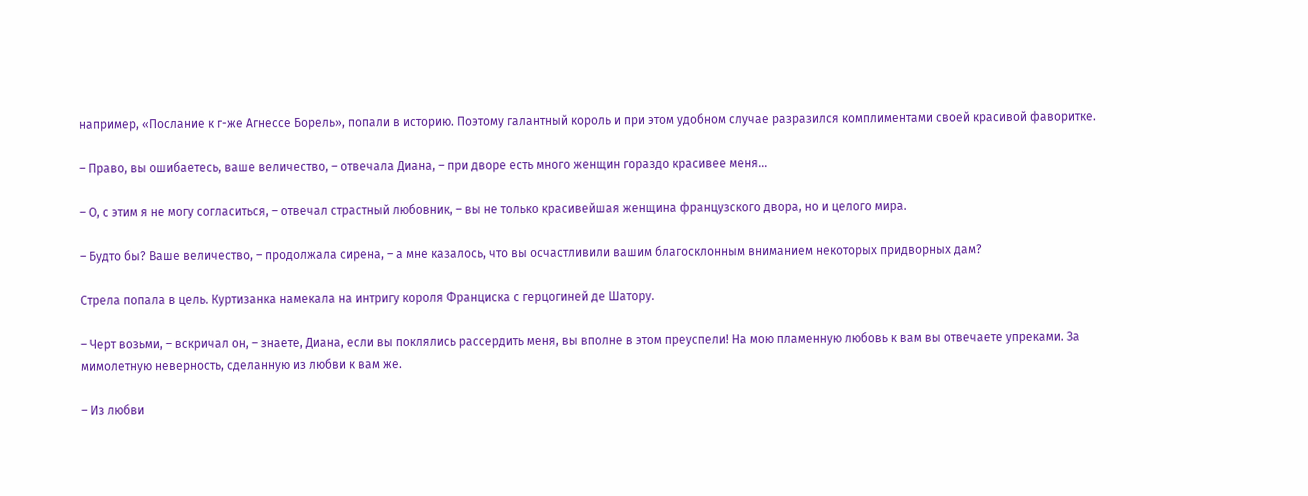например, «Послание к г-же Агнессе Борель», попали в историю. Поэтому галантный король и при этом удобном случае разразился комплиментами своей красивой фаворитке.

– Право, вы ошибаетесь, ваше величество, – отвечала Диана, – при дворе есть много женщин гораздо красивее меня…

– О, с этим я не могу согласиться, – отвечал страстный любовник, – вы не только красивейшая женщина французского двора, но и целого мира.

– Будто бы? Ваше величество, – продолжала сирена, – а мне казалось, что вы осчастливили вашим благосклонным вниманием некоторых придворных дам?

Стрела попала в цель. Куртизанка намекала на интригу короля Франциска с герцогиней де Шатору.

– Черт возьми, – вскричал он, – знаете, Диана, если вы поклялись рассердить меня, вы вполне в этом преуспели! На мою пламенную любовь к вам вы отвечаете упреками. За мимолетную неверность, сделанную из любви к вам же.

– Из любви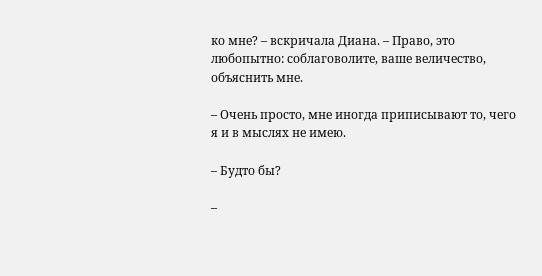ко мне? – вскричала Диана. – Право, это любопытно: соблаговолите, ваше величество, объяснить мне.

– Очень просто, мне иногда приписывают то, чего я и в мыслях не имею.

– Будто бы?

–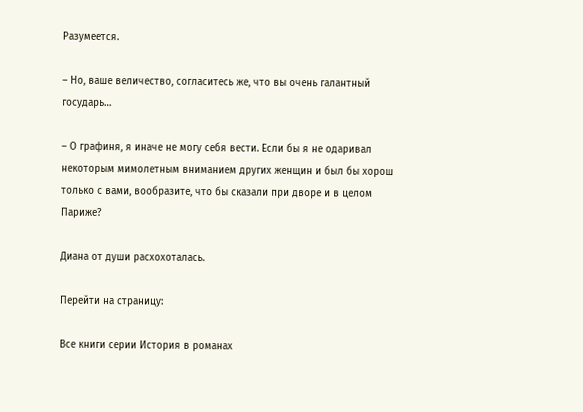Разумеется.

– Но, ваше величество, согласитесь же, что вы очень галантный государь…

– О графиня, я иначе не могу себя вести. Если бы я не одаривал некоторым мимолетным вниманием других женщин и был бы хорош только с вами, вообразите, что бы сказали при дворе и в целом Париже?

Диана от души расхохоталась.

Перейти на страницу:

Все книги серии История в романах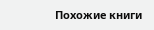Похожие книги